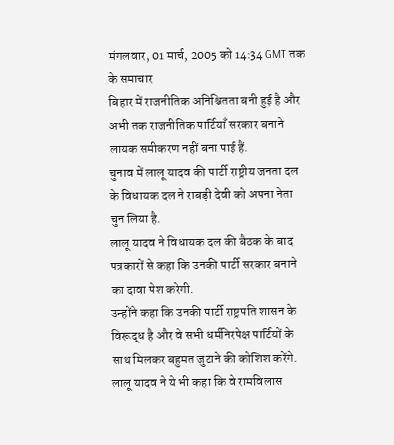मंगलवार, 01 मार्च, 2005 को 14:34 GMT तक के समाचार
बिहार में राजनीतिक अनिश्चितता बनी हुई है और अभी तक राजनीतिक पार्टियाँ सरकार बनाने लायक समीकरण नहीं बना पाई हैं.
चुनाव में लालू यादव की पार्टी राष्ट्रीय जनता दल के विधायक दल ने राबड़ी देवी को अपना नेता चुन लिया है.
लालू यादव ने विधायक दल की बैठक के बाद पत्रकारों से कहा कि उनकी पार्टी सरकार बनाने का दावा पेश करेगी.
उन्होंने कहा कि उनकी पार्टी राष्ट्रपति शासन के विरूद्ध है और वे सभी धर्मनिरपेक्ष पार्टियों के साथ मिलकर बहुमत जुटाने की कोशिश करेंगे.
लालू यादव ने ये भी कहा कि वे रामविलास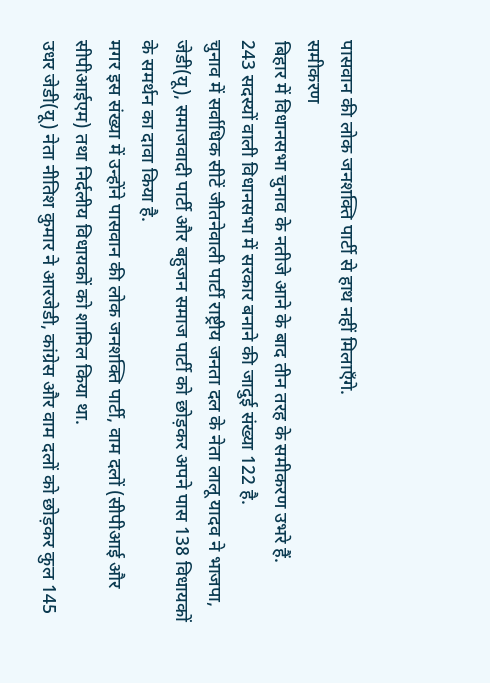पासवान की लोक जनशक्ति पार्टी से हाथ नहीं मिलाएँगे.
समीकरण
बिहार में विधानसभा चुनाव के नतीजे आने के बाद तीन तरह के समीकरण उभरे हैं.
243 सदस्यों वाली विधानसभा में सरकार बनाने की जादुई संख्या 122 है.
चुनाव में सर्वाधिक सीटें जीतनेवाली पार्टी राष्ट्रीय जनता दल के नेता लालू यादव ने भाजपा, जेडी(यू), समाजवादी पार्टी और बहुजन समाज पार्टी को छोड़कर अपने पास 138 विधायकों के समर्थन का दावा किया है.
मगर इस संख्या में उन्होंने पासवान की लोक जनशक्ति पार्टी, वाम दलों (सीपीआई और सीपीआईएम) तथा निर्दलीय विधायकों को शामिल किया था.
उधर जेडी(यू) नेता नीतिश कुमार ने आरजेडी, कांग्रेस और वाम दलों को छोड़कर कुल 145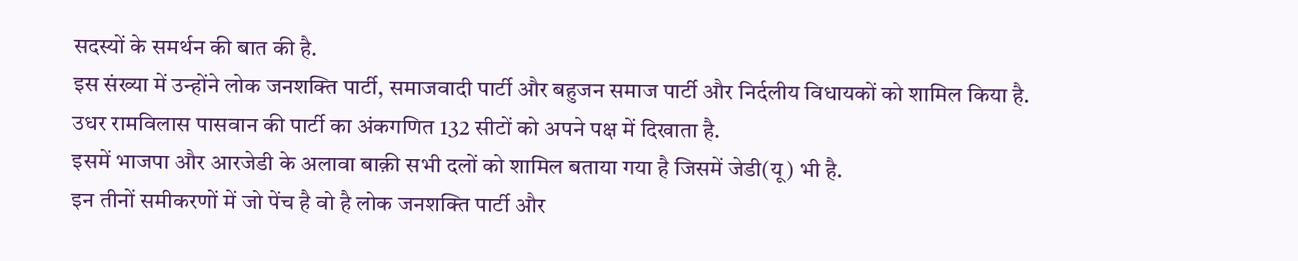सदस्यों के समर्थन की बात की है.
इस संख्या में उन्होंने लोक जनशक्ति पार्टी, समाजवादी पार्टी और बहुजन समाज पार्टी और निर्दलीय विधायकों को शामिल किया है.
उधर रामविलास पासवान की पार्टी का अंकगणित 132 सीटों को अपने पक्ष में दिखाता है.
इसमें भाजपा और आरजेडी के अलावा बाक़ी सभी दलों को शामिल बताया गया है जिसमें जेडी(यू) भी है.
इन तीनों समीकरणों में जो पेंच है वो है लोक जनशक्ति पार्टी और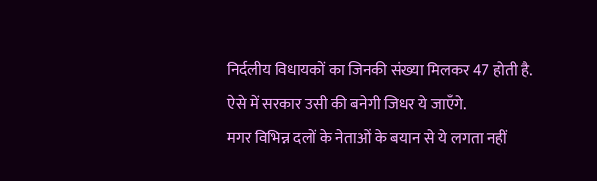निर्दलीय विधायकों का जिनकी संख्या मिलकर 47 होती है.
ऐसे में सरकार उसी की बनेगी जिधर ये जाएँगे.
मगर विभिन्न दलों के नेताओं के बयान से ये लगता नहीं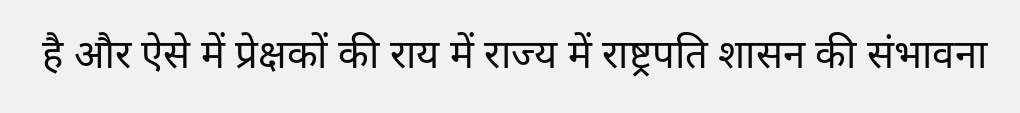है और ऐसे में प्रेक्षकों की राय में राज्य में राष्ट्रपति शासन की संभावना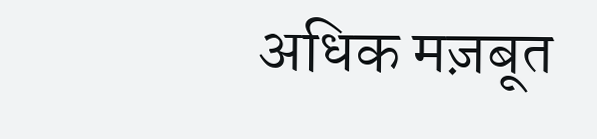अधिक मज़बूत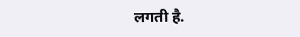लगती है.